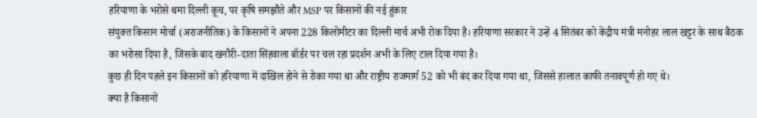हरियाणा के भरोसे थमा दिल्ली कूच, पर कृषि समझौते और MSP पर किसानों की नई हुंकार
संयुक्त किसान मोर्चा (अराजनीतिक) के किसानों ने अपना 228 किलोमीटर का दिल्ली मार्च अभी रोक दिया है। हरियाणा सरकार ने उन्हें 4 सितंबर को केंद्रीय मंत्री मनोहर लाल खट्टर के साथ बैठक का भरोसा दिया है, जिसके बाद खनौरी-दाता सिंहवाला बॉर्डर पर चल रहा प्रदर्शन अभी के लिए टाल दिया गया है।
कुछ ही दिन पहले इन किसानों को हरियाणा में दाखिल होने से रोका गया था और राष्ट्रीय राजमार्ग 52 को भी बंद कर दिया गया था, जिससे हालात काफी तनावपूर्ण हो गए थे।
क्या है किसानों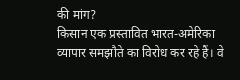की मांग?
किसान एक प्रस्तावित भारत-अमेरिका व्यापार समझौते का विरोध कर रहे हैं। वे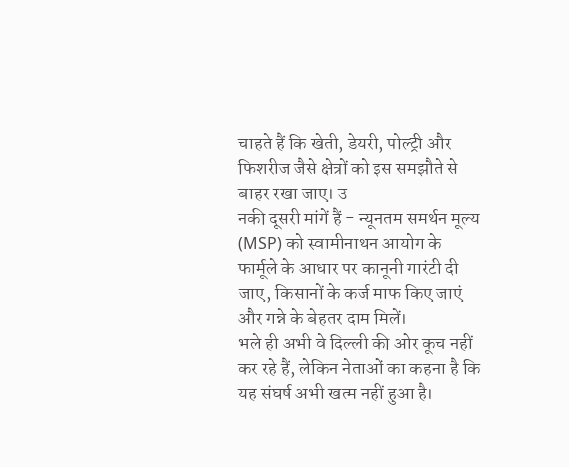चाहते हैं कि खेती, डेयरी, पोल्ट्री और फिशरीज जैसे क्षेत्रों को इस समझौते से बाहर रखा जाए। उ
नकी दूसरी मांगें हैं - न्यूनतम समर्थन मूल्य (MSP) को स्वामीनाथन आयोग के फार्मूले के आधार पर कानूनी गारंटी दी जाए, किसानों के कर्ज माफ किए जाएं और गन्ने के बेहतर दाम मिलें।
भले ही अभी वे दिल्ली की ओर कूच नहीं कर रहे हैं, लेकिन नेताओं का कहना है कि यह संघर्ष अभी खत्म नहीं हुआ है।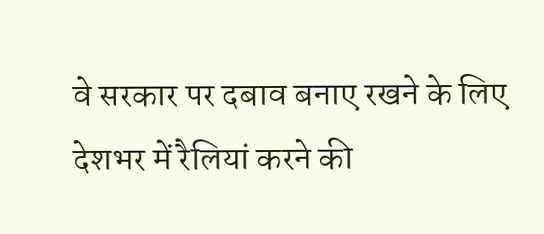वे सरकार पर दबाव बनाए रखने के लिए देशभर में रैलियां करने की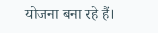योजना बना रहे हैं।